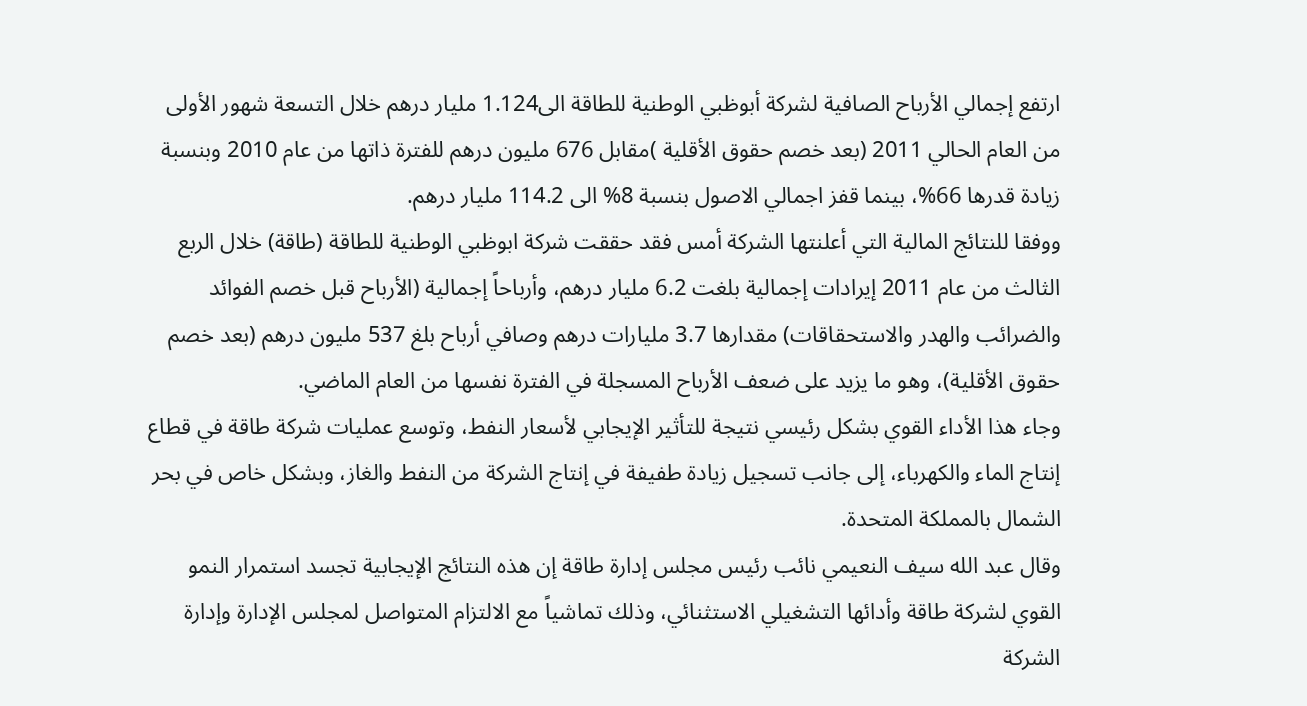ارتفع إجمالي الأرباح الصافية لشركة أبوظبي الوطنية للطاقة الى1.124 مليار درهم خلال التسعة شهور الأولى من العام الحالي 2011 (بعد خصم حقوق الأقلية )مقابل 676 مليون درهم للفترة ذاتها من عام 2010 وبنسبة زيادة قدرها 66%، بينما قفز اجمالي الاصول بنسبة 8% الى 114.2 مليار درهم.
ووفقا للنتائج المالية التي أعلنتها الشركة أمس فقد حققت شركة ابوظبي الوطنية للطاقة (طاقة) خلال الربع الثالث من عام 2011 إيرادات إجمالية بلغت 6.2 مليار درهم، وأرباحاً إجمالية (الأرباح قبل خصم الفوائد والضرائب والهدر والاستحقاقات) مقدارها 3.7 مليارات درهم وصافي أرباح بلغ 537 مليون درهم (بعد خصم حقوق الأقلية)، وهو ما يزيد على ضعف الأرباح المسجلة في الفترة نفسها من العام الماضي.
وجاء هذا الأداء القوي بشكل رئيسي نتيجة للتأثير الإيجابي لأسعار النفط، وتوسع عمليات شركة طاقة في قطاع إنتاج الماء والكهرباء، إلى جانب تسجيل زيادة طفيفة في إنتاج الشركة من النفط والغاز، وبشكل خاص في بحر الشمال بالمملكة المتحدة.
وقال عبد الله سيف النعيمي نائب رئيس مجلس إدارة طاقة إن هذه النتائج الإيجابية تجسد استمرار النمو القوي لشركة طاقة وأدائها التشغيلي الاستثنائي، وذلك تماشياً مع الالتزام المتواصل لمجلس الإدارة وإدارة الشركة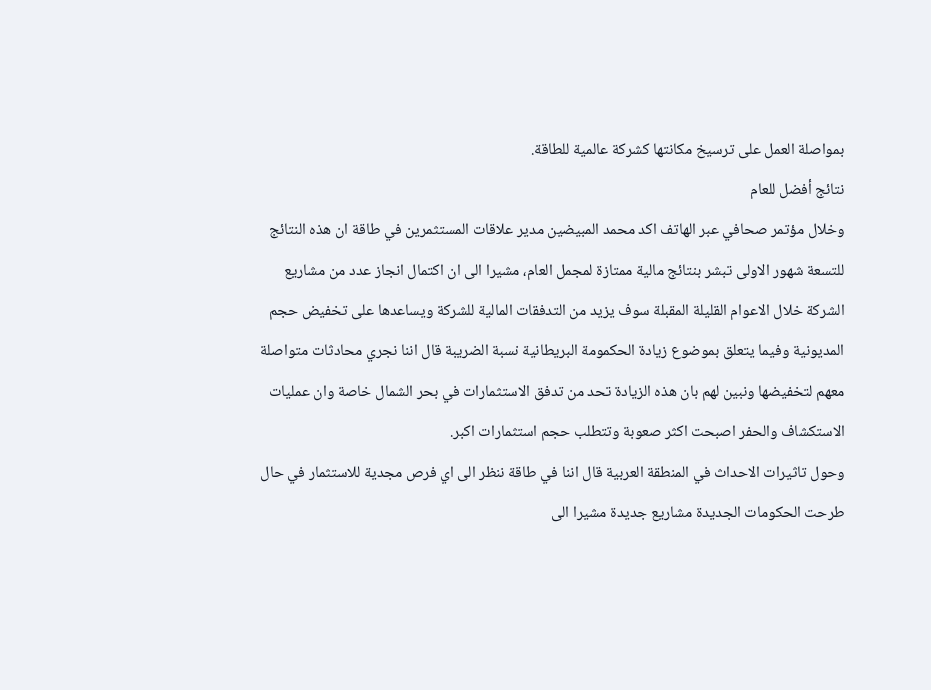بمواصلة العمل على ترسيخ مكانتها كشركة عالمية للطاقة.
نتائج أفضل للعام
وخلال مؤتمر صحافي عبر الهاتف اكد محمد المبيضين مدير علاقات المستثمرين في طاقة ان هذه النتائج للتسعة شهور الاولى تبشر بنتائج مالية ممتازة لمجمل العام، مشيرا الى ان اكتمال انجاز عدد من مشاريع الشركة خلال الاعوام القليلة المقبلة سوف يزيد من التدفقات المالية للشركة ويساعدها على تخفيض حجم المديونية وفيما يتعلق بموضوع زيادة الحكمومة البريطانية نسبة الضريبة قال اننا نجري محادثات متواصلة معهم لتخفيضها ونبين لهم بان هذه الزيادة تحد من تدفق الاستثمارات في بحر الشمال خاصة وان عمليات الاستكشاف والحفر اصبحت اكثر صعوبة وتتطلب حجم استثمارات اكبر.
وحول تاثيرات الاحداث في المنطقة العربية قال اننا في طاقة ننظر الى اي فرص مجدية للاستثمار في حال طرحت الحكومات الجديدة مشاريع جديدة مشيرا الى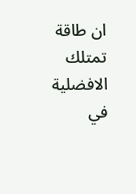ان طاقة تمتلك الافضلية في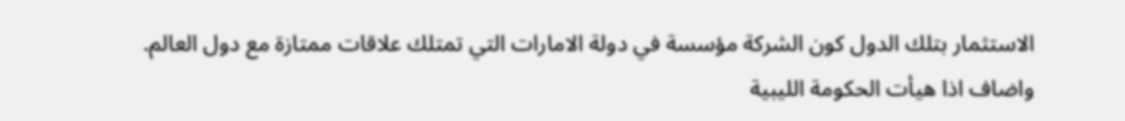الاستثمار بتلك الدول كون الشركة مؤسسة في دولة الامارات التي تمتلك علاقات ممتازة مع دول العالم.
واضاف اذا هيأت الحكومة الليبية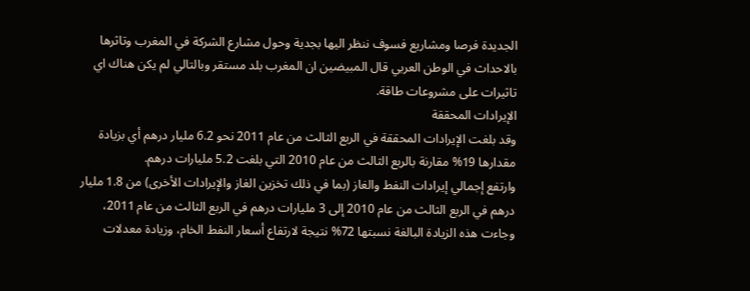الجديدة فرصا ومشاريع فسوف ننظر اليها بجدية وحول مشارع الشركة في المغرب وتاثرها بالاحداث في الوطن العربي قال المبيضين ان المغرب بلد مستقر وبالتالي لم يكن هناك اي تاثيرات على مشروعات طاقة.
الإيرادات المحققة
وقد بلغت الإيرادات المحققة في الربع الثالث من عام 2011 نحو 6.2 مليار درهم أي بزيادة مقدارها 19% مقارنة بالربع الثالث من عام 2010 التي بلغت 5.2 مليارات درهم.
وارتفع إجمالي إيرادات النفط والغاز (بما في ذلك تخزين الغاز والإيرادات الأخرى) من 1.8 مليار درهم في الربع الثالث من عام 2010 إلى 3 مليارات درهم في الربع الثالث من عام 2011، وجاءت هذه الزيادة البالغة نسبتها 72% نتيجة لارتفاع أسعار النفط الخام، وزيادة معدلات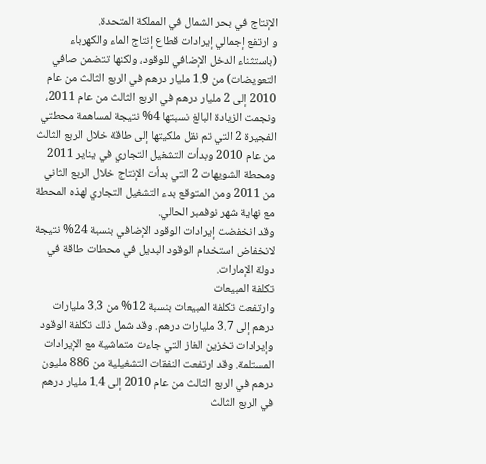الإنتاج في بحر الشمال في المملكة المتحدة.
و ارتفع إجمالي إيرادات قطاع إنتاج الماء والكهرباء (باستثناء الدخل الإضافي للوقود، ولكنها تتضمن صافي التعويضات) من 1.9 مليار درهم في الربع الثالث من عام 2010 إلى 2 مليار درهم في الربع الثالث من عام 2011، ونجمت الزيادة البالغ نسبتها 4% نتيجة لمساهمة محطتي الفجيرة 2 التي تم نقل ملكيتها إلى طاقة خلال الربع الثالث من عام 2010 وبدأت التشغيل التجاري في يناير 2011 ومحطة الشويهات 2 التي بدأت الإنتاج خلال الربع الثاني من 2011 ومن المتوقع بدء التشغيل التجاري لهذه المحطة مع نهاية شهر نوفمبر الحالي.
وقد انخفضت إيرادات الوقود الإضافي بنسبة 24% نتيجة لانخفاض استخدام الوقود البديل في محطات طاقة في دولة الإمارات.
تكلفة المبيعات
وارتفعت تكلفة المبيعات بنسبة 12% من 3.3 مليارات درهم إلى 3.7 مليارات درهم. وقد شمل ذلك تكلفة الوقود وإيرادات تخزين الغاز التي جاءت متماشية مع الإيرادات المستلمة. وقد ارتفعت النفقات التشغيلية من 886 مليون درهم في الربع الثالث من عام 2010 إلى 1.4 مليار درهم في الربع الثالث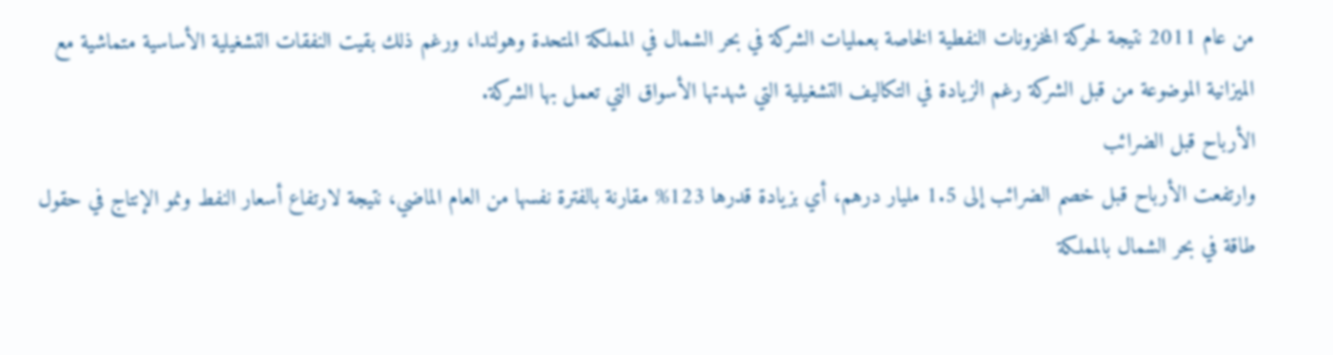من عام 2011 نتيجة لحركة المخزونات النفطية الخاصة بعمليات الشركة في بحر الشمال في المملكة المتحدة وهولندا، ورغم ذلك بقيت النفقات التشغيلية الأساسية متماشية مع الميزانية الموضوعة من قبل الشركة رغم الزيادة في التكاليف التشغيلية التي شهدتها الأسواق التي تعمل بها الشركة.
الأرباح قبل الضرائب
وارتفعت الأرباح قبل خصم الضرائب إلى 1.5 مليار درهم، أي بزيادة قدرها 123% مقارنة بالفترة نفسها من العام الماضي، نتيجة لارتفاع أسعار النفط ونمو الإنتاج في حقول طاقة في بحر الشمال بالمملكة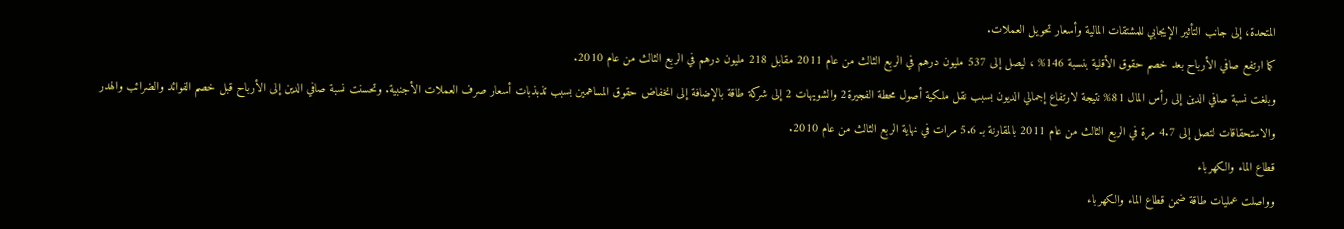المتحدة، إلى جانب التأثير الإيجابي للمشتقات المالية وأسعار تحويل العملات.
كما ارتفع صافي الأرباح بعد خصم حقوق الأقلية بنسبة 146% ، ليصل إلى 537 مليون درهم في الربع الثالث من عام 2011 مقابل 218 مليون درهم في الربع الثالث من عام 2010.
وبلغت نسبة صافي الدين إلى رأس المال 81% نتيجة لارتفاع إجمالي الديون بسبب نقل ملكية أصول محطة الفجيرة2 والشويهات 2 إلى شركة طاقة بالإضافة إلى انخفاض حقوق المساهمين بسبب تذبذبات أسعار صرف العملات الأجنبية. وتحسنت نسبة صافي الدين إلى الأرباح قبل خصم الفوائد والضرائب والهدر والاستحقاقات لتصل إلى 4.7 مرة في الربع الثالث من عام 2011 بالمقارنة بـ 5.6 مرات في نهاية الربع الثالث من عام 2010.
قطاع الماء والكهرباء
وواصلت عمليات طاقة ضمن قطاع الماء والكهرباء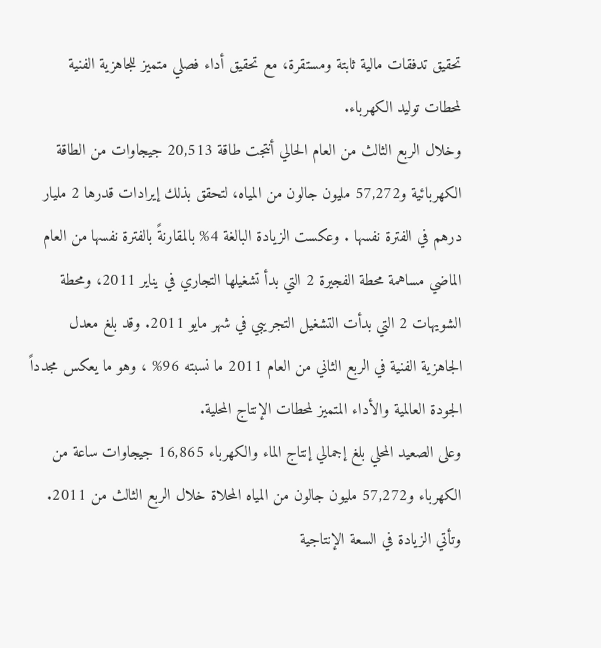تحقيق تدفقات مالية ثابتة ومستقرة، مع تحقيق أداء فصلي متميز للجاهزية الفنية لمحطات توليد الكهرباء.
وخلال الربع الثالث من العام الحالي أنتجت طاقة 20,513 جيجاوات من الطاقة الكهربائية و57,272 مليون جالون من المياه، لتحقق بذلك إيرادات قدرها 2 مليار درهم في الفترة نفسها . وعكست الزيادة البالغة 4% بالمقارنةً بالفترة نفسها من العام الماضي مساهمة محطة الفجيرة 2 التي بدأ تشغيلها التجاري في يناير 2011، ومحطة الشويهات 2 التي بدأت التشغيل التجريبي في شهر مايو 2011. وقد بلغ معدل الجاهزية الفنية في الربع الثاني من العام 2011 ما نسبته 96% ، وهو ما يعكس مجدداً الجودة العالمية والأداء المتميز لمحطات الإنتاج المحلية.
وعلى الصعيد المحلي بلغ إجمالي إنتاج الماء والكهرباء 16,865 جيجاوات ساعة من الكهرباء و57,272 مليون جالون من المياه المحلاة خلال الربع الثالث من 2011. وتأتي الزيادة في السعة الإنتاجية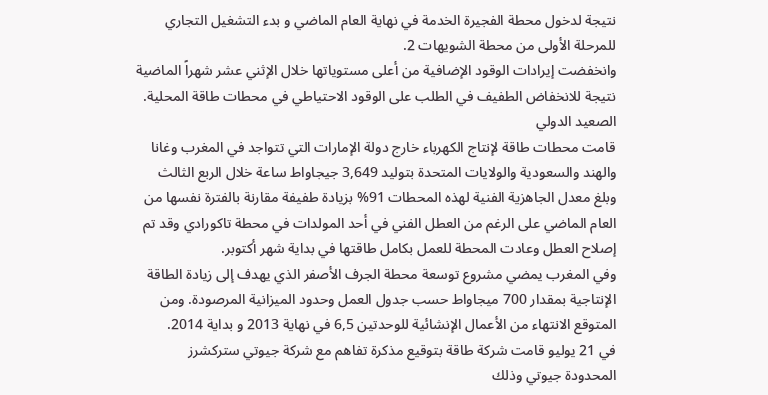نتيجة لدخول محطة الفجيرة الخدمة في نهاية العام الماضي و بدء التشغيل التجاري للمرحلة الأولى من محطة الشويهات 2.
وانخفضت إيرادات الوقود الإضافية من أعلى مستوياتها خلال الإثني عشر شهراً الماضية نتيجة للانخفاض الطفيف في الطلب على الوقود الاحتياطي في محطات طاقة المحلية.
الصعيد الدولي
قامت محطات طاقة لإنتاج الكهرباء خارج دولة الإمارات التي تتواجد في المغرب وغانا والهند والسعودية والولايات المتحدة بتوليد 3,649 جيجاواط ساعة خلال الربع الثالث وبلغ معدل الجاهزية الفنية لهذه المحطات 91% بزيادة طفيفة مقارنة بالفترة نفسها من العام الماضي على الرغم من العطل الفني في أحد المولدات في محطة تاكورادي وقد تم إصلاح العطل وعادت المحطة للعمل بكامل طاقتها في بداية شهر أكتوبر.
وفي المغرب يمضي مشروع توسعة محطة الجرف الأصفر الذي يهدف إلى زيادة الطاقة الإنتاجية بمقدار 700 ميجاواط حسب جدول العمل وحدود الميزانية المرصودة. ومن المتوقع الانتهاء من الأعمال الإنشائية للوحدتين 6,5 في نهاية 2013 و بداية 2014.
في 21 يوليو قامت شركة طاقة بتوقيع مذكرة تفاهم مع شركة جيوتي ستركشرز المحدودة جيوتي وذلك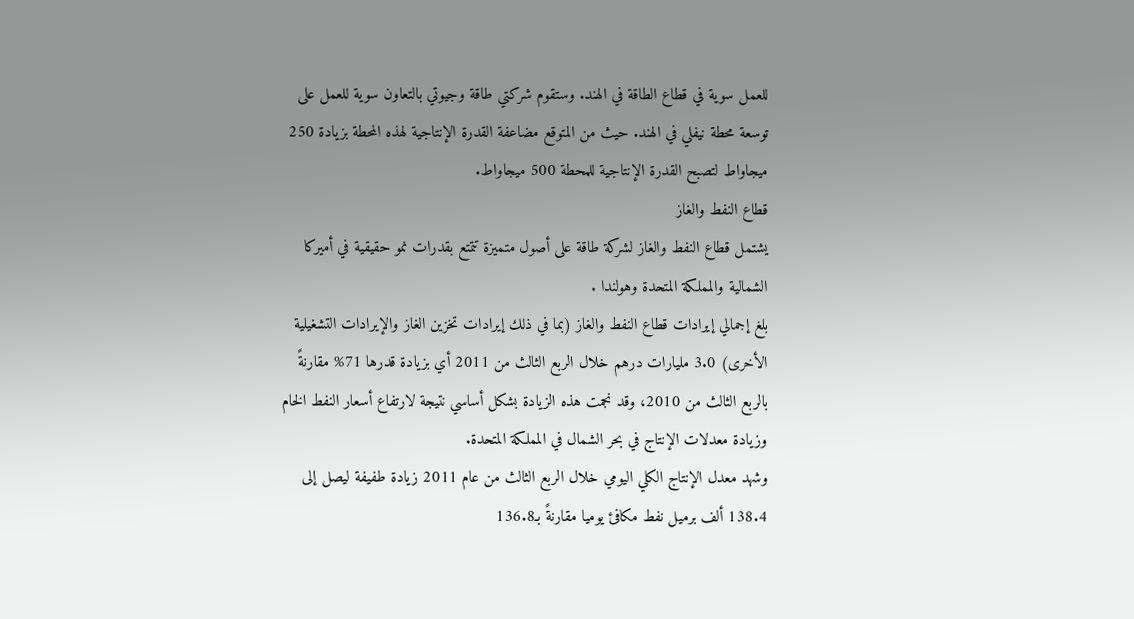للعمل سوية في قطاع الطاقة في الهند. وستقوم شركتي طاقة وجيوتي بالتعاون سوية للعمل على توسعة محطة نيفلي في الهند. حيث من المتوقع مضاعفة القدرة الإنتاجية لهذه المحطة بزيادة 250 ميجاواط لتصبح القدرة الإنتاجية للمحطة 500 ميجاواط.
قطاع النفط والغاز
يشتمل قطاع النفط والغاز لشركة طاقة على أصول متميزة تتمتع بقدرات نمو حقيقية في أميركا الشمالية والمملكة المتحدة وهولندا .
بلغ إجمالي إيرادات قطاع النفط والغاز (بما في ذلك إيرادات تخزين الغاز والإيرادات التشغيلية الأخرى) 3.0 مليارات درهم خلال الربع الثالث من 2011 أي بزيادة قدرها 71% مقارنةً بالربع الثالث من 2010، وقد نجمت هذه الزيادة بشكل أساسي نتيجة لارتفاع أسعار النفط الخام وزيادة معدلات الإنتاج في بحر الشمال في المملكة المتحدة.
وشهد معدل الإنتاج الكلي اليومي خلال الربع الثالث من عام 2011 زيادة طفيفة ليصل إلى 138.4 ألف برميل نفط مكافئ يوميا مقارنةً بـ136.8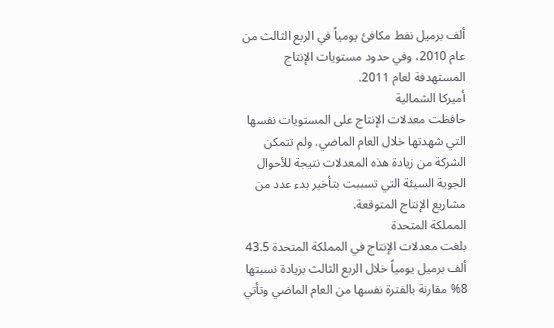ألف برميل نفط مكافئ يومياً في الربع الثالث من عام 2010، وفي حدود مستويات الإنتاج المستهدفة لعام 2011.
أميركا الشمالية
حافظت معدلات الإنتاج على المستويات نفسها التي شهدتها خلال العام الماضي. ولم تتمكن الشركة من زيادة هذه المعدلات نتيجة للأحوال الجوية السيئة التي تسببت بتأخير بدء عدد من مشاريع الإنتاج المتوقعة.
المملكة المتحدة
بلغت معدلات الإنتاج في المملكة المتحدة 43.5 ألف برميل يومياً خلال الربع الثالث بزيادة نسبتها 8% مقارنة بالفترة نفسها من العام الماضي وتأتي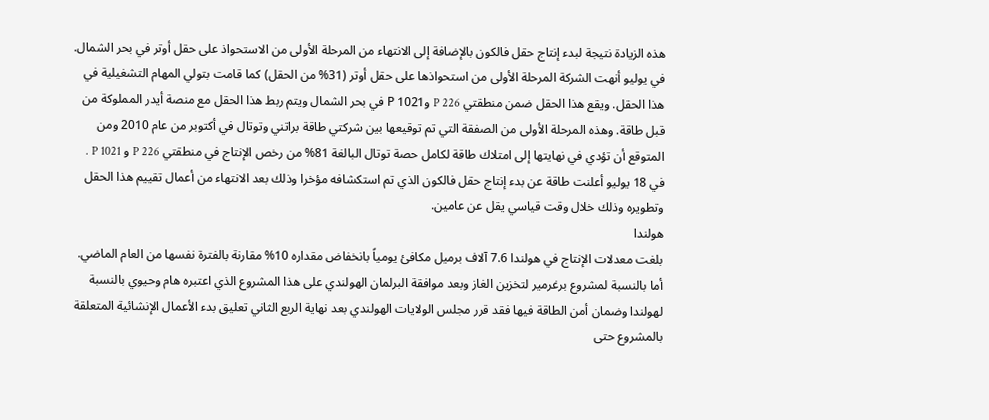هذه الزيادة نتيجة لبدء إنتاج حقل فالكون بالإضافة إلى الانتهاء من المرحلة الأولى من الاستحواذ على حقل أوتر في بحر الشمال.
في يوليو أنهت الشركة المرحلة الأولى من استحواذها على حقل أوتر (31% من الحقل) كما قامت بتولي المهام التشغيلية في هذا الحقل. ويقع هذا الحقل ضمن منطقتي P 226 وP 1021 في بحر الشمال ويتم ربط هذا الحقل مع منصة أيدر المملوكة من قبل طاقة. وهذه المرحلة الأولى من الصفقة التي تم توقيعها بين شركتي طاقة براتني وتوتال في أكتوبر من عام 2010 ومن المتوقع أن تؤدي في نهايتها إلى امتلاك طاقة لكامل حصة توتال البالغة 81% من رخص الإنتاج في منطقتي P 226 و P 1021 .
في 18 يوليو أعلنت طاقة عن بدء إنتاج حقل فالكون الذي تم استكشافه مؤخرا وذلك بعد الانتهاء من أعمال تقييم هذا الحقل وتطويره وذلك خلال وقت قياسي يقل عن عامين.
هولندا
بلغت معدلات الإنتاج في هولندا 7.6 آلاف برميل مكافئ يومياً بانخفاض مقداره 10% مقارنة بالفترة نفسها من العام الماضي.
أما بالنسبة لمشروع برغرمير لتخزين الغاز وبعد موافقة البرلمان الهولندي على هذا المشروع الذي اعتبره هام وحيوي بالنسبة لهولندا وضمان أمن الطاقة فيها فقد قرر مجلس الولايات الهولندي بعد نهاية الربع الثاني تعليق بدء الأعمال الإنشائية المتعلقة بالمشروع حتى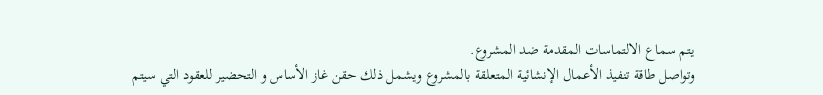يتم سماع الالتماسات المقدمة ضد المشروع.
وتواصل طاقة تنفيذ الأعمال الإنشائية المتعلقة بالمشروع ويشمل ذلك حقن غاز الأساس و التحضير للعقود التي سيتم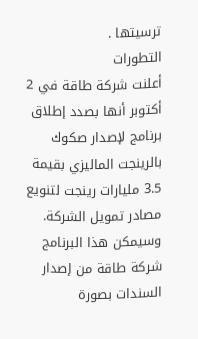ترسيتها .
التطورات
أعلنت شركة طاقة في 2 أكتوبر أنها بصدد إطلاق برنامج لإصدار صكوك بالرينجت الماليزي بقيمة 3.5 مليارات رينجت لتنويع مصادر تمويل الشركة. وسيمكن هذا البرنامج شركة طاقة من إصدار السندات بصورة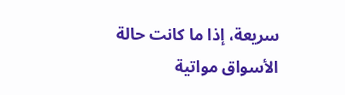سريعة، إذا ما كانت حالة الأسواق مواتية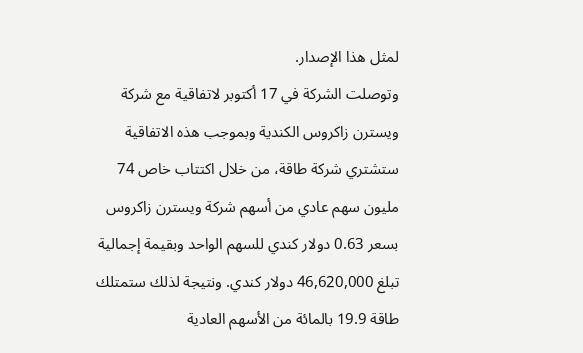لمثل هذا الإصدار.
وتوصلت الشركة في 17 أكتوبر لاتفاقية مع شركة ويسترن زاكروس الكندية وبموجب هذه الاتفاقية ستشتري شركة طاقة، من خلال اكتتاب خاص 74 مليون سهم عادي من أسهم شركة ويسترن زاكروس بسعر 0.63 دولار كندي للسهم الواحد وبقيمة إجمالية تبلغ 46,620,000 دولار كندي. ونتيجة لذلك ستمتلك طاقة 19.9 بالمائة من الأسهم العادية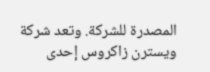المصدرة للشركة. وتعد شركة ويسترن زاكروس إحدى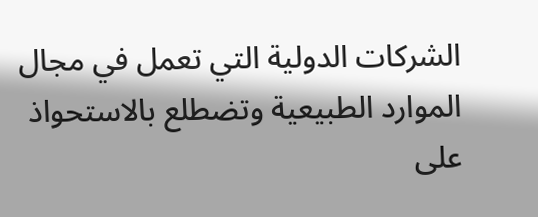الشركات الدولية التي تعمل في مجال الموارد الطبيعية وتضطلع بالاستحواذ على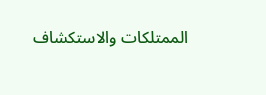الممتلكات والاستكشاف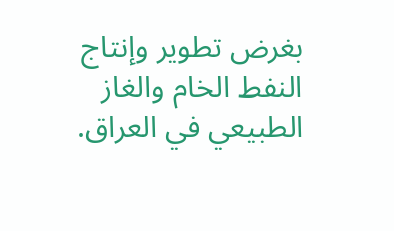بغرض تطوير وإنتاج النفط الخام والغاز الطبيعي في العراق.